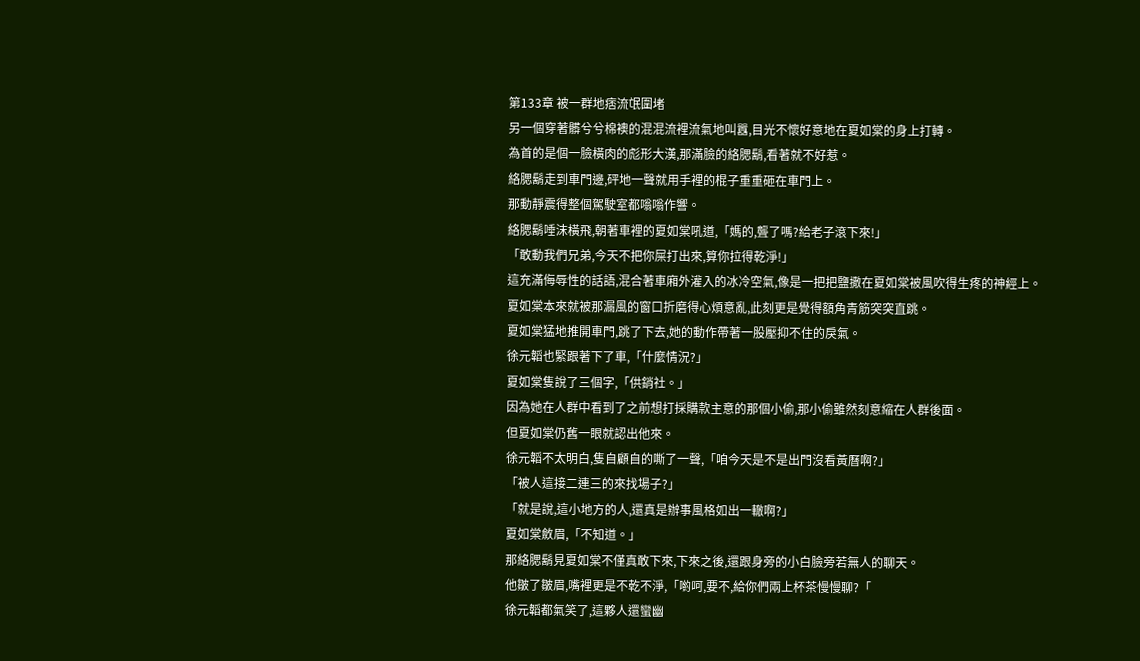第133章 被一群地痞流氓圍堵
另一個穿著髒兮兮棉襖的混混流裡流氣地叫囂,目光不懷好意地在夏如棠的身上打轉。
為首的是個一臉橫肉的彪形大漢,那滿臉的絡腮鬍,看著就不好惹。
絡腮鬍走到車門邊,砰地一聲就用手裡的棍子重重砸在車門上。
那動靜震得整個駕駛室都嗡嗡作響。
絡腮鬍唾沫橫飛,朝著車裡的夏如棠吼道,「媽的,聾了嗎?給老子滾下來!」
「敢動我們兄弟,今天不把你屎打出來,算你拉得乾淨!」
這充滿侮辱性的話語,混合著車廂外灌入的冰冷空氣,像是一把把鹽撒在夏如棠被風吹得生疼的神經上。
夏如棠本來就被那漏風的窗口折磨得心煩意亂,此刻更是覺得額角青筋突突直跳。
夏如棠猛地推開車門,跳了下去,她的動作帶著一股壓抑不住的戾氣。
徐元韜也緊跟著下了車,「什麼情況?」
夏如棠隻說了三個字,「供銷社。」
因為她在人群中看到了之前想打採購款主意的那個小偷,那小偷雖然刻意縮在人群後面。
但夏如棠仍舊一眼就認出他來。
徐元韜不太明白,隻自顧自的嘶了一聲,「咱今天是不是出門沒看黃曆啊?」
「被人這接二連三的來找場子?」
「就是說,這小地方的人,還真是辦事風格如出一轍啊?」
夏如棠斂眉,「不知道。」
那絡腮鬍見夏如棠不僅真敢下來,下來之後,還跟身旁的小白臉旁若無人的聊天。
他皺了皺眉,嘴裡更是不乾不淨,「喲呵,要不,給你們兩上杯茶慢慢聊?「
徐元韜都氣笑了,這夥人還蠻幽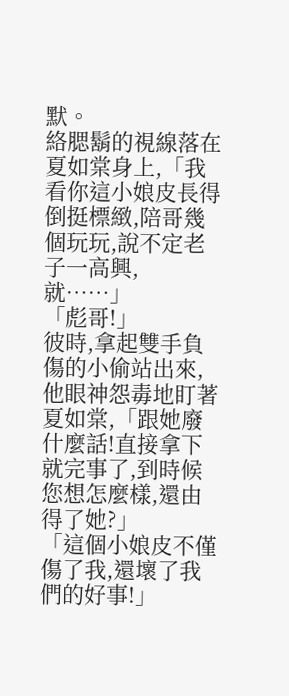默。
絡腮鬍的視線落在夏如棠身上,「我看你這小娘皮長得倒挺標緻,陪哥幾個玩玩,說不定老子一高興,就……」
「彪哥!」
彼時,拿起雙手負傷的小偷站出來,他眼神怨毒地盯著夏如棠,「跟她廢什麼話!直接拿下就完事了,到時候您想怎麼樣,還由得了她?」
「這個小娘皮不僅傷了我,還壞了我們的好事!」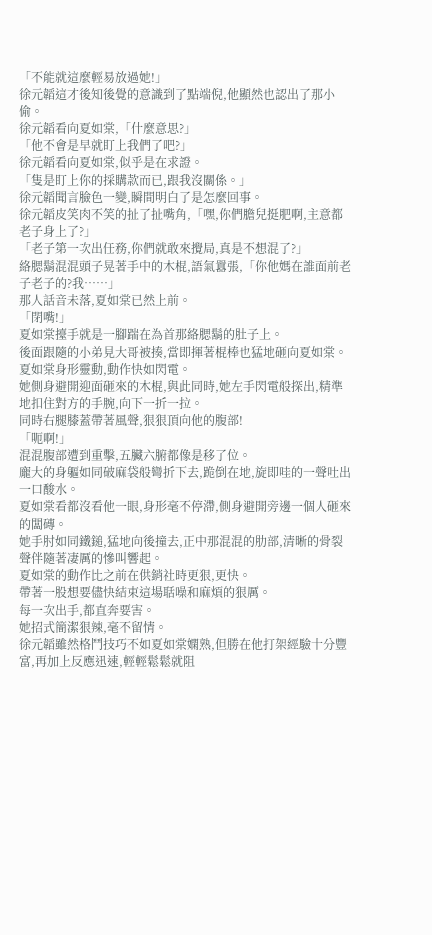「不能就這麼輕易放過她!」
徐元韜這才後知後覺的意識到了點端倪,他顯然也認出了那小偷。
徐元韜看向夏如棠,「什麼意思?」
「他不會是早就盯上我們了吧?」
徐元韜看向夏如棠,似乎是在求證。
「隻是盯上你的採購款而已,跟我沒關係。」
徐元韜聞言臉色一變,瞬間明白了是怎麼回事。
徐元韜皮笑肉不笑的扯了扯嘴角,「嘿,你們膽兒挺肥啊,主意都老子身上了?」
「老子第一次出任務,你們就敢來攪局,真是不想混了?」
絡腮鬍混混頭子晃著手中的木棍,語氣囂張,「你他媽在誰面前老子老子的?我……」
那人話音未落,夏如棠已然上前。
「閉嘴!」
夏如棠擡手就是一腳踹在為首那絡腮鬍的肚子上。
後面跟隨的小弟見大哥被揍,當即揮著棍棒也猛地砸向夏如棠。
夏如棠身形靈動,動作快如閃電。
她側身避開迎面砸來的木棍,與此同時,她左手閃電般探出,精準地扣住對方的手腕,向下一折一拉。
同時右腿膝蓋帶著風聲,狠狠頂向他的腹部!
「呃啊!」
混混腹部遭到重擊,五臟六腑都像是移了位。
龐大的身軀如同破麻袋般彎折下去,跪倒在地,旋即哇的一聲吐出一口酸水。
夏如棠看都沒看他一眼,身形毫不停滯,側身避開旁邊一個人砸來的闆磚。
她手肘如同鐵鎚,猛地向後撞去,正中那混混的肋部,清晰的骨裂聲伴隨著凄厲的慘叫響起。
夏如棠的動作比之前在供銷社時更狠,更快。
帶著一股想要儘快結束這場聒噪和麻煩的狠厲。
每一次出手,都直奔要害。
她招式簡潔狠辣,毫不留情。
徐元韜雖然格鬥技巧不如夏如棠嫻熟,但勝在他打架經驗十分豐富,再加上反應迅速,輕輕鬆鬆就阻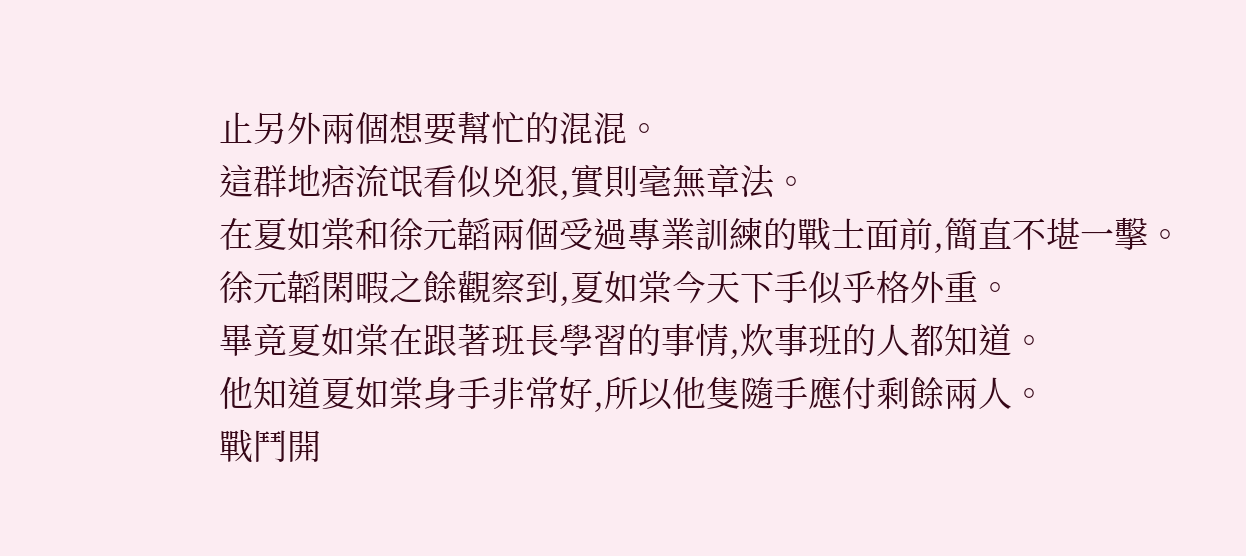止另外兩個想要幫忙的混混。
這群地痞流氓看似兇狠,實則毫無章法。
在夏如棠和徐元韜兩個受過專業訓練的戰士面前,簡直不堪一擊。
徐元韜閑暇之餘觀察到,夏如棠今天下手似乎格外重。
畢竟夏如棠在跟著班長學習的事情,炊事班的人都知道。
他知道夏如棠身手非常好,所以他隻隨手應付剩餘兩人。
戰鬥開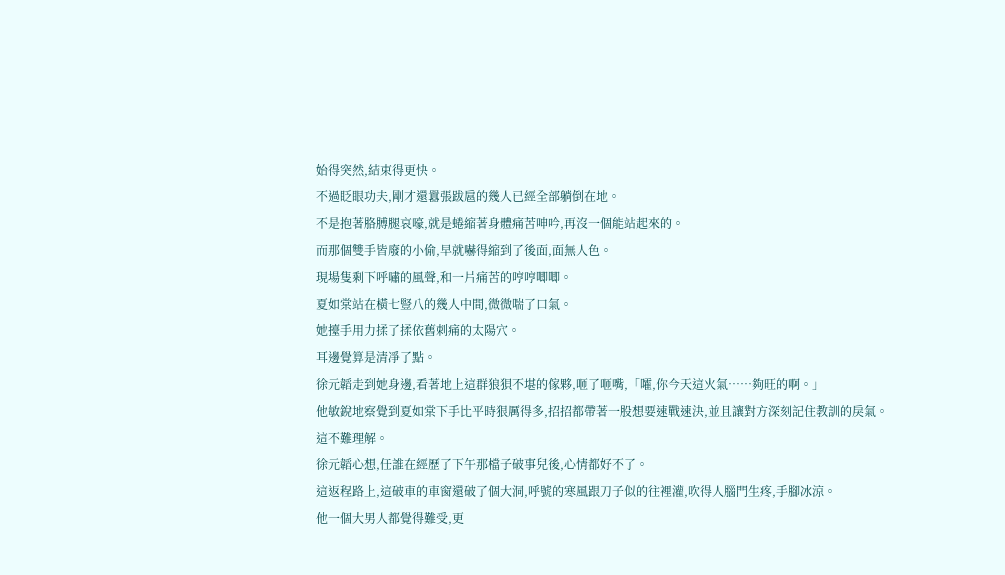始得突然,結束得更快。
不過眨眼功夫,剛才還囂張跋扈的幾人已經全部躺倒在地。
不是抱著胳膊腿哀嚎,就是蜷縮著身體痛苦呻吟,再沒一個能站起來的。
而那個雙手皆廢的小偷,早就嚇得縮到了後面,面無人色。
現場隻剩下呼嘯的風聲,和一片痛苦的哼哼唧唧。
夏如棠站在橫七豎八的幾人中間,微微喘了口氣。
她擡手用力揉了揉依舊刺痛的太陽穴。
耳邊覺算是清凈了點。
徐元韜走到她身邊,看著地上這群狼狽不堪的傢夥,咂了咂嘴,「嚯,你今天這火氣……夠旺的啊。」
他敏銳地察覺到夏如棠下手比平時狠厲得多,招招都帶著一股想要速戰速決,並且讓對方深刻記住教訓的戾氣。
這不難理解。
徐元韜心想,任誰在經歷了下午那檔子破事兒後,心情都好不了。
這返程路上,這破車的車窗還破了個大洞,呼號的寒風跟刀子似的往裡灌,吹得人腦門生疼,手腳冰涼。
他一個大男人都覺得難受,更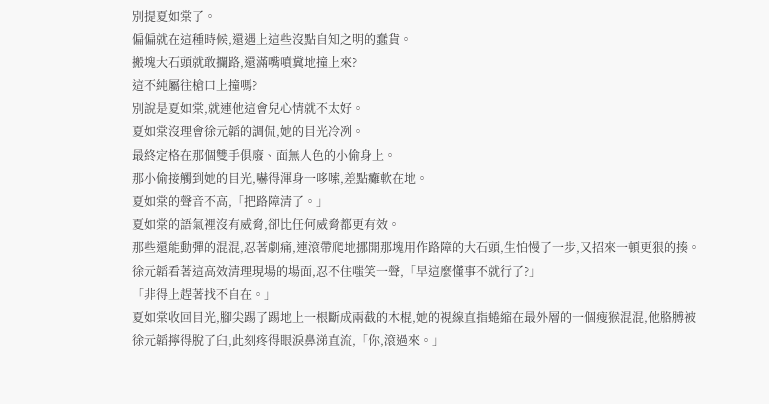別提夏如棠了。
偏偏就在這種時候,還遇上這些沒點自知之明的蠢貨。
搬塊大石頭就敢攔路,還滿嘴噴糞地撞上來?
這不純屬往槍口上撞嗎?
別說是夏如棠,就連他這會兒心情就不太好。
夏如棠沒理會徐元韜的調侃,她的目光冷冽。
最終定格在那個雙手俱廢、面無人色的小偷身上。
那小偷接觸到她的目光,嚇得渾身一哆嗦,差點癱軟在地。
夏如棠的聲音不高,「把路障清了。」
夏如棠的語氣裡沒有威脅,卻比任何威脅都更有效。
那些還能動彈的混混,忍著劇痛,連滾帶爬地挪開那塊用作路障的大石頭,生怕慢了一步,又招來一頓更狠的揍。
徐元韜看著這高效清理現場的場面,忍不住嗤笑一聲,「早這麼懂事不就行了?」
「非得上趕著找不自在。」
夏如棠收回目光,腳尖踢了踢地上一根斷成兩截的木棍,她的視線直指蜷縮在最外層的一個瘦猴混混,他胳膊被徐元韜擰得脫了臼,此刻疼得眼淚鼻涕直流,「你,滾過來。」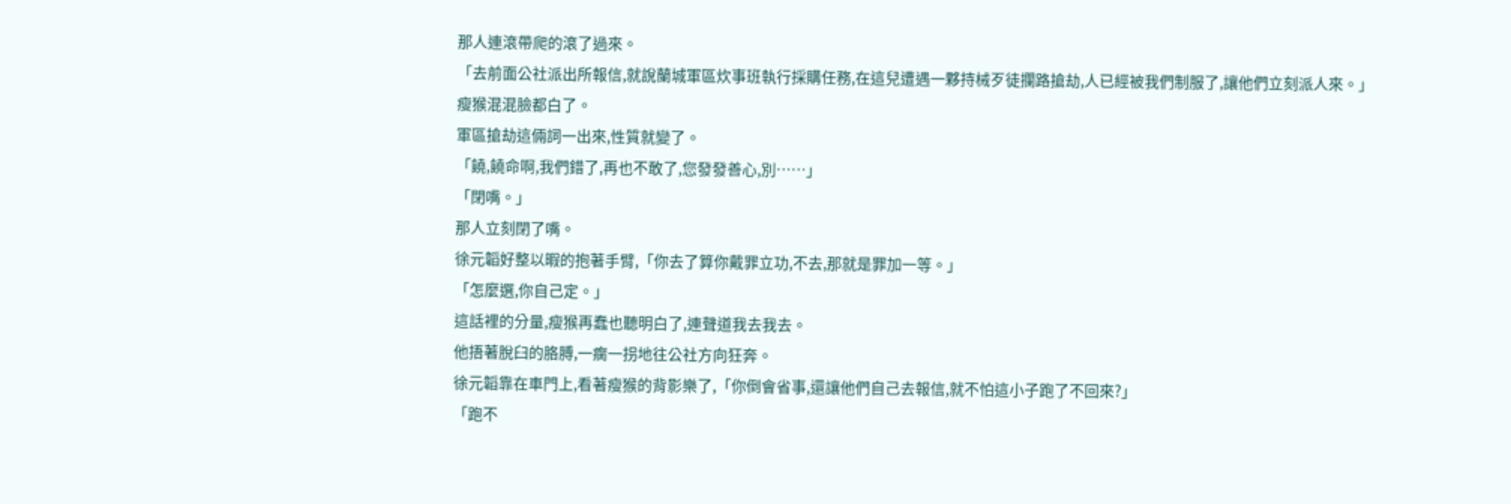那人連滾帶爬的滾了過來。
「去前面公社派出所報信,就說蘭城軍區炊事班執行採購任務,在這兒遭遇一夥持械歹徒攔路搶劫,人已經被我們制服了,讓他們立刻派人來。」
瘦猴混混臉都白了。
軍區搶劫這倆詞一出來,性質就變了。
「饒,饒命啊,我們錯了,再也不敢了,您發發善心,別……」
「閉嘴。」
那人立刻閉了嘴。
徐元韜好整以暇的抱著手臂,「你去了算你戴罪立功,不去,那就是罪加一等。」
「怎麼選,你自己定。」
這話裡的分量,瘦猴再蠢也聽明白了,連聲道我去我去。
他捂著脫臼的胳膊,一瘸一拐地往公社方向狂奔。
徐元韜靠在車門上,看著瘦猴的背影樂了,「你倒會省事,還讓他們自己去報信,就不怕這小子跑了不回來?」
「跑不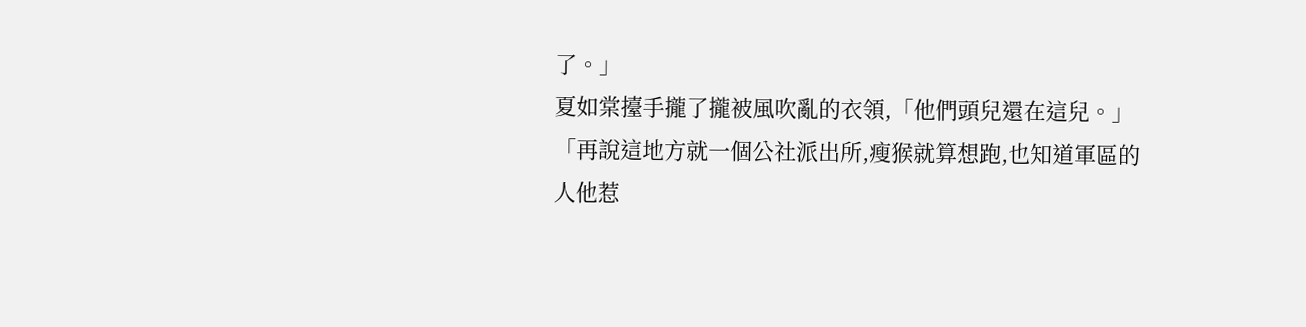了。」
夏如棠擡手攏了攏被風吹亂的衣領,「他們頭兒還在這兒。」
「再說這地方就一個公社派出所,瘦猴就算想跑,也知道軍區的人他惹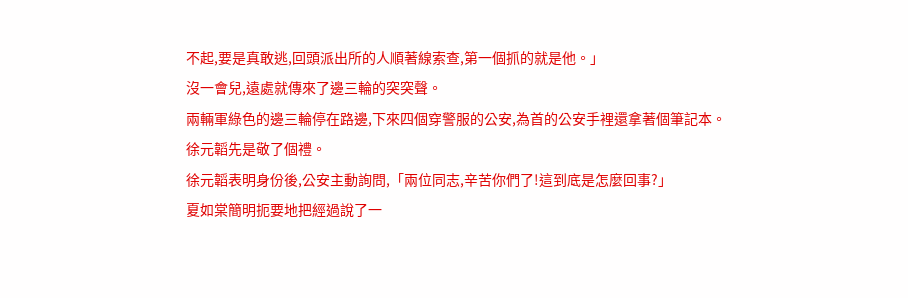不起,要是真敢逃,回頭派出所的人順著線索查,第一個抓的就是他。」
沒一會兒,遠處就傳來了邊三輪的突突聲。
兩輛軍綠色的邊三輪停在路邊,下來四個穿警服的公安,為首的公安手裡還拿著個筆記本。
徐元韜先是敬了個禮。
徐元韜表明身份後,公安主動詢問,「兩位同志,辛苦你們了!這到底是怎麼回事?」
夏如棠簡明扼要地把經過說了一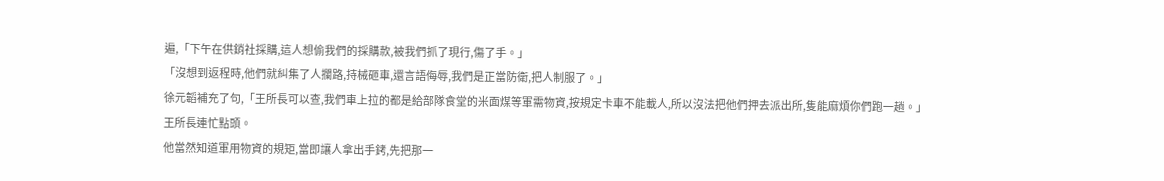遍,「下午在供銷社採購,這人想偷我們的採購款,被我們抓了現行,傷了手。」
「沒想到返程時,他們就糾集了人攔路,持械砸車,還言語侮辱,我們是正當防衛,把人制服了。」
徐元韜補充了句,「王所長可以查,我們車上拉的都是給部隊食堂的米面煤等軍需物資,按規定卡車不能載人,所以沒法把他們押去派出所,隻能麻煩你們跑一趟。」
王所長連忙點頭。
他當然知道軍用物資的規矩,當即讓人拿出手銬,先把那一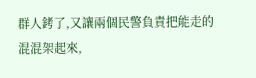群人銬了,又讓兩個民警負責把能走的混混架起來,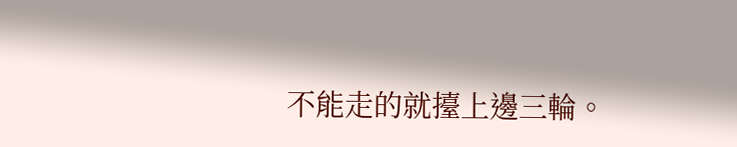不能走的就擡上邊三輪。